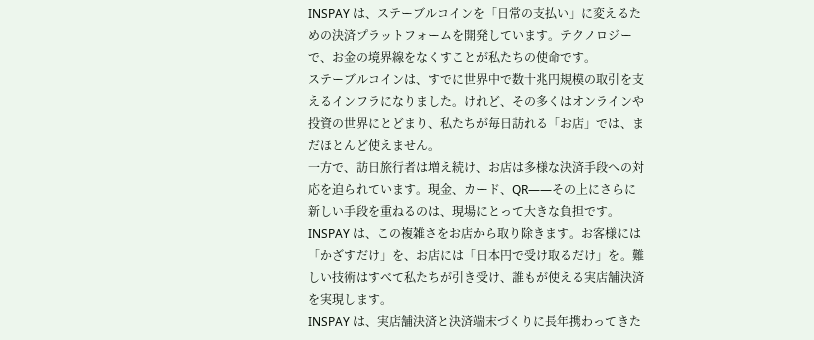INSPAY は、ステーブルコインを「日常の支払い」に変えるための決済プラットフォームを開発しています。テクノロジーで、お金の境界線をなくすことが私たちの使命です。
ステーブルコインは、すでに世界中で数十兆円規模の取引を支えるインフラになりました。けれど、その多くはオンラインや投資の世界にとどまり、私たちが毎日訪れる「お店」では、まだほとんど使えません。
一方で、訪日旅行者は増え続け、お店は多様な決済手段への対応を迫られています。現金、カード、QR——その上にさらに新しい手段を重ねるのは、現場にとって大きな負担です。
INSPAY は、この複雑さをお店から取り除きます。お客様には「かざすだけ」を、お店には「日本円で受け取るだけ」を。難しい技術はすべて私たちが引き受け、誰もが使える実店舗決済を実現します。
INSPAY は、実店舗決済と決済端末づくりに長年携わってきた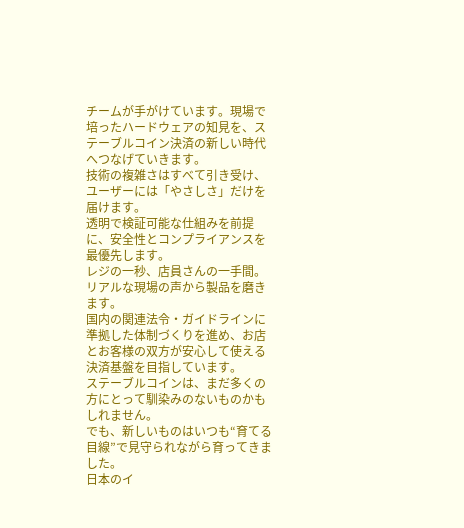チームが手がけています。現場で培ったハードウェアの知見を、ステーブルコイン決済の新しい時代へつなげていきます。
技術の複雑さはすべて引き受け、ユーザーには「やさしさ」だけを届けます。
透明で検証可能な仕組みを前提に、安全性とコンプライアンスを最優先します。
レジの一秒、店員さんの一手間。リアルな現場の声から製品を磨きます。
国内の関連法令・ガイドラインに準拠した体制づくりを進め、お店とお客様の双方が安心して使える決済基盤を目指しています。
ステーブルコインは、まだ多くの方にとって馴染みのないものかもしれません。
でも、新しいものはいつも“育てる目線”で見守られながら育ってきました。
日本のイ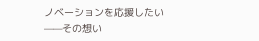ノベーションを応援したい——その想い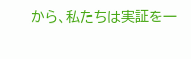から、私たちは実証を一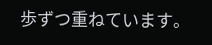歩ずつ重ねています。